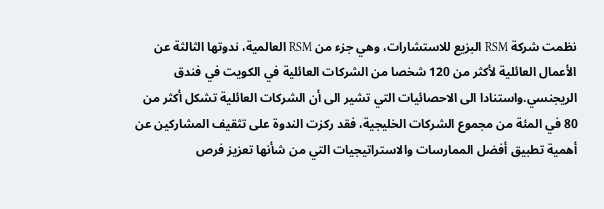نظمت شركة RSM البزيع للاستشارات، وهي جزء من RSM العالمية، ندوتها الثالثة عن الأعمال العائلية لأكثر من 120 شخصا من الشركات العائلية في الكويت في فندق الريجنسي.واستنادا الى الاحصائيات التي تشير الى أن الشركات العائلية تشكل أكثر من 80 في المئة من مجموع الشركات الخليجية، فقد ركزت الندوة على تثقيف المشاركين عن أهمية تطبيق أفضل الممارسات والاستراتيجيات التي من شأنها تعزيز فرص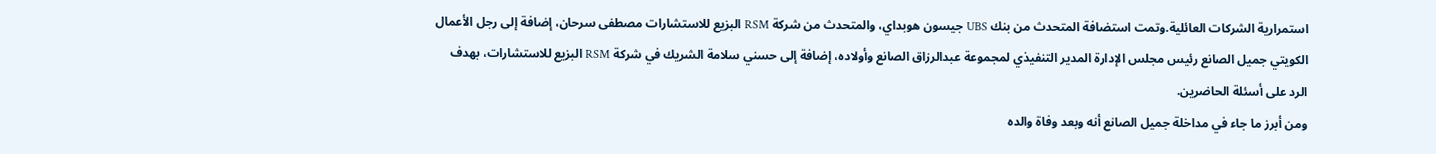استمرارية الشركات العائلية.وتمت استضافة المتحدث من بنك UBS جيسون هوبداي، والمتحدث من شركة RSM البزيع للاستشارات مصطفى سرحان، إضافة إلى رجل الأعمال الكويتي جميل الصانع رئيس مجلس الإدارة المدير التنفيذي لمجموعة عبدالرزاق الصانع وأولاده، إضافة إلى حسني سلامة الشريك في شركة RSM البزيع للاستشارات، بهدف الرد على أسئلة الحاضرين.
ومن أبرز ما جاء في مداخلة جميل الصانع أنه وبعد وفاة والده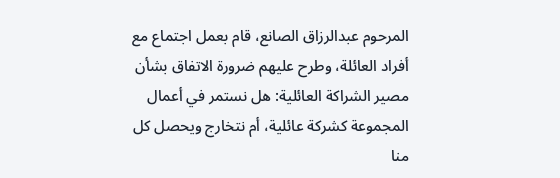المرحوم عبدالرزاق الصانع، قام بعمل اجتماع مع أفراد العائلة، وطرح عليهم ضرورة الاتفاق بشأن مصير الشراكة العائلية: هل نستمر في أعمال المجموعة كشركة عائلية، أم نتخارج ويحصل كل منا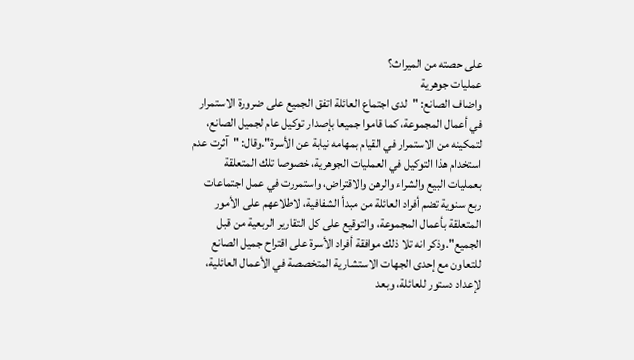على حصته من الميراث؟
عمليات جوهرية
واضاف الصانع: "لدى اجتماع العائلة اتفق الجميع على ضرورة الاستمرار في أعمال المجموعة، كما قاموا جميعا بإصدار توكيل عام لجميل الصانع، لتمكينه من الاستمرار في القيام بمهامه نيابة عن الأسرة".وقال: "آثرت عدم استخدام هذا التوكيل في العمليات الجوهرية، خصوصا تلك المتعلقة بعمليات البيع والشراء والرهن والاقتراض، واستمررت في عمل اجتماعات ربع سنوية تضم أفراد العائلة من مبدأ الشفافية، لاطلاعهم على الأمور المتعلقة بأعمال المجموعة، والتوقيع على كل التقارير الربعية من قبل الجميع".وذكر انه تلا ذلك موافقة أفراد الأسرة على اقتراح جميل الصانع للتعاون مع إحدى الجهات الاستشارية المتخصصة في الأعمال العائلية، لإعداد دستور للعائلة، وبعد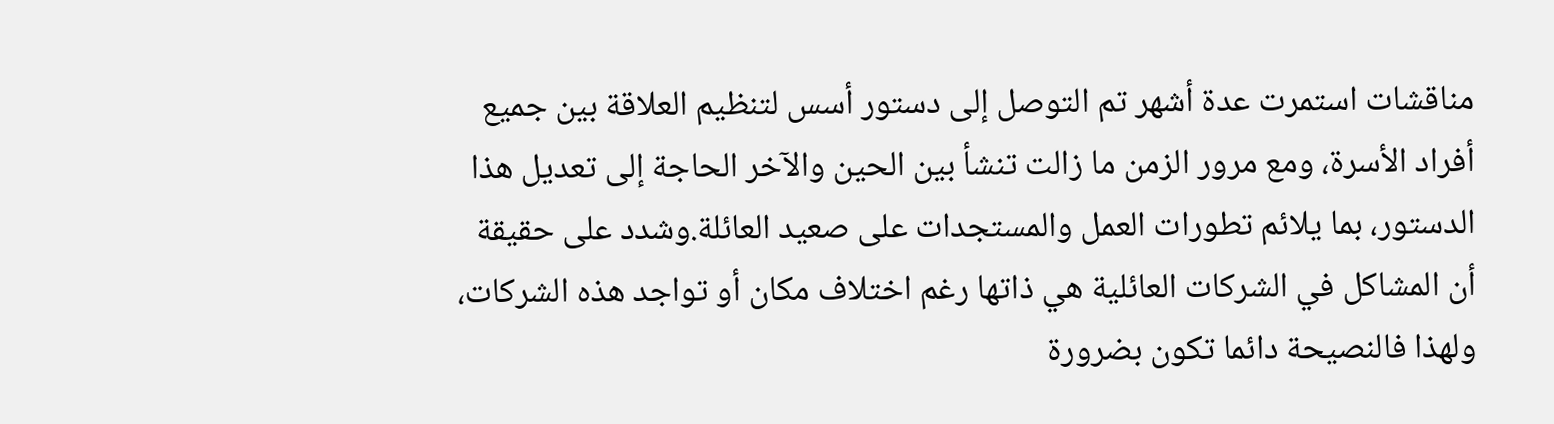مناقشات استمرت عدة أشهر تم التوصل إلى دستور أسس لتنظيم العلاقة بين جميع أفراد الأسرة، ومع مرور الزمن ما زالت تنشأ بين الحين والآخر الحاجة إلى تعديل هذا الدستور، بما يلائم تطورات العمل والمستجدات على صعيد العائلة.وشدد على حقيقة أن المشاكل في الشركات العائلية هي ذاتها رغم اختلاف مكان أو تواجد هذه الشركات، ولهذا فالنصيحة دائما تكون بضرورة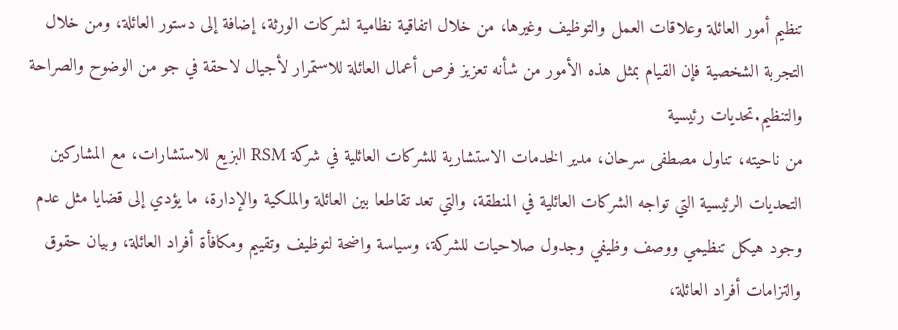تنظيم أمور العائلة وعلاقات العمل والتوظيف وغيرها، من خلال اتفاقية نظامية لشركات الورثة، إضافة إلى دستور العائلة، ومن خلال التجربة الشخصية فإن القيام بمثل هذه الأمور من شأنه تعزيز فرص أعمال العائلة للاستمرار لأجيال لاحقة في جو من الوضوح والصراحة والتنظيم.تحديات رئيسية
من ناحيته، تناول مصطفى سرحان، مدير الخدمات الاستشارية للشركات العائلية في شركة RSM البزيع للاستشارات، مع المشاركين التحديات الرئيسية التي تواجه الشركات العائلية في المنطقة، والتي تعد تقاطعا بين العائلة والملكية والإدارة، ما يؤدي إلى قضايا مثل عدم وجود هيكل تنظيمي ووصف وظيفي وجدول صلاحيات للشركة، وسياسة واضحة لتوظيف وتقييم ومكافأة أفراد العائلة، وبيان حقوق والتزامات أفراد العائلة،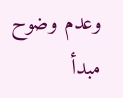وعدم وضوح مبدأ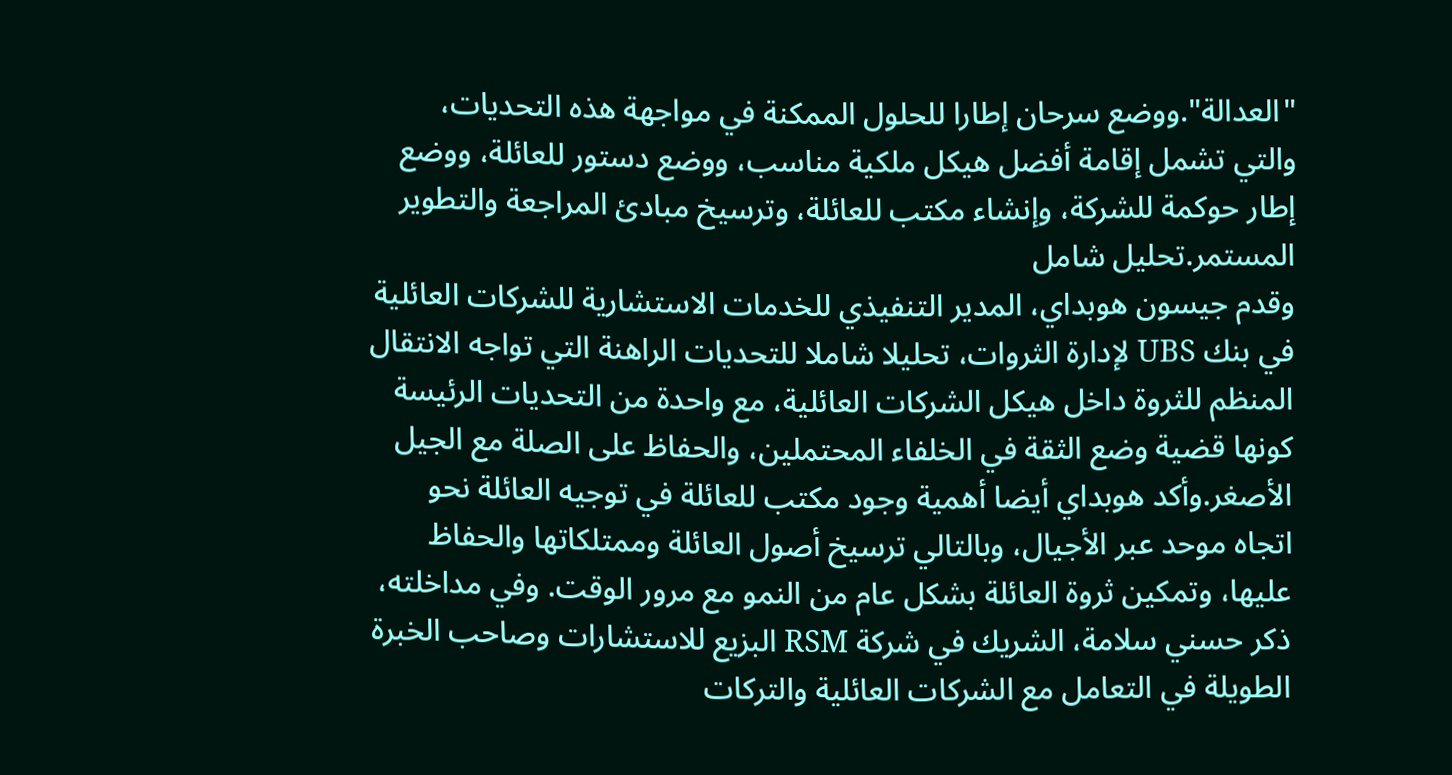"العدالة".ووضع سرحان إطارا للحلول الممكنة في مواجهة هذه التحديات، والتي تشمل إقامة أفضل هيكل ملكية مناسب، ووضع دستور للعائلة، ووضع إطار حوكمة للشركة، وإنشاء مكتب للعائلة، وترسيخ مبادئ المراجعة والتطوير المستمر.تحليل شامل
وقدم جيسون هوبداي، المدير التنفيذي للخدمات الاستشارية للشركات العائلية في بنك UBS لإدارة الثروات، تحليلا شاملا للتحديات الراهنة التي تواجه الانتقال المنظم للثروة داخل هيكل الشركات العائلية، مع واحدة من التحديات الرئيسة كونها قضية وضع الثقة في الخلفاء المحتملين، والحفاظ على الصلة مع الجيل الأصغر.وأكد هوبداي أيضا أهمية وجود مكتب للعائلة في توجيه العائلة نحو اتجاه موحد عبر الأجيال، وبالتالي ترسيخ أصول العائلة وممتلكاتها والحفاظ عليها، وتمكين ثروة العائلة بشكل عام من النمو مع مرور الوقت. وفي مداخلته، ذكر حسني سلامة، الشريك في شركة RSM البزيع للاستشارات وصاحب الخبرة الطويلة في التعامل مع الشركات العائلية والتركات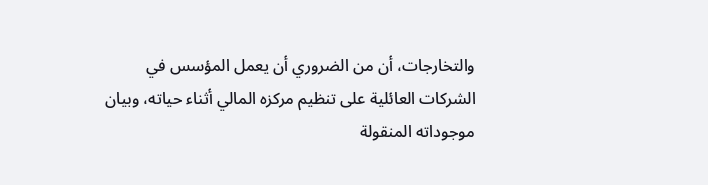والتخارجات، أن من الضروري أن يعمل المؤسس في الشركات العائلية على تنظيم مركزه المالي أثناء حياته، وبيان موجوداته المنقولة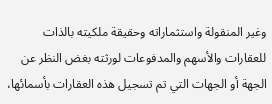وغير المنقولة واستثماراته وحقيقة ملكيته بالذات للعقارات والأسهم والمدفوعات لورثته بغض النظر عن الجهة أو الجهات التي تم تسجيل هذه العقارات بأسمائها،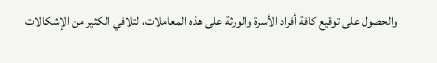والحصول على توقيع كافة أفراد الأسرة والورثة على هذه المعاملات، لتلافي الكثير من الإشكالات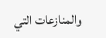والمنازعات التي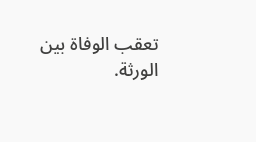تعقب الوفاة بين الورثة.